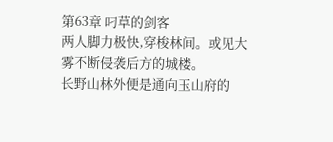第63章 叼草的剑客
两人脚力极快,穿梭林间。或见大雾不断侵袭后方的城楼。
长野山林外便是通向玉山府的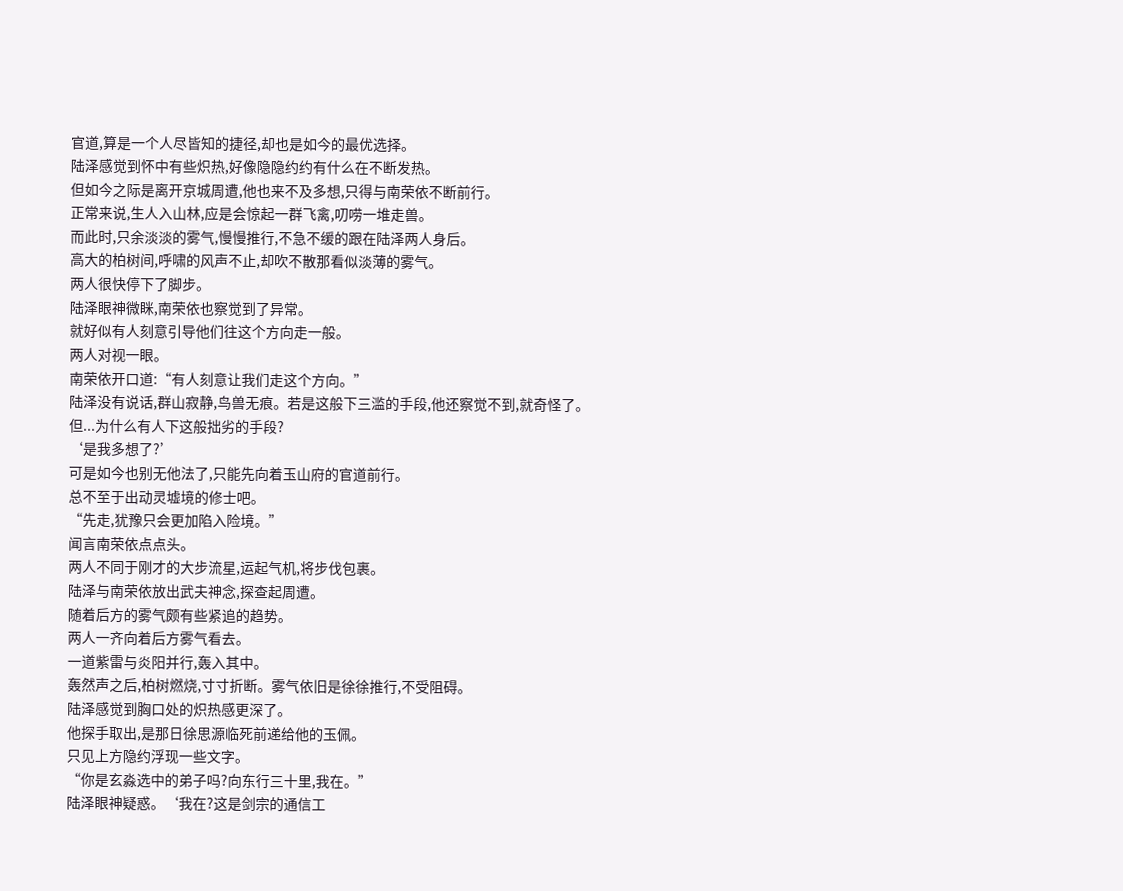官道,算是一个人尽皆知的捷径,却也是如今的最优选择。
陆泽感觉到怀中有些炽热,好像隐隐约约有什么在不断发热。
但如今之际是离开京城周遭,他也来不及多想,只得与南荣依不断前行。
正常来说,生人入山林,应是会惊起一群飞禽,叨唠一堆走兽。
而此时,只余淡淡的雾气,慢慢推行,不急不缓的跟在陆泽两人身后。
高大的柏树间,呼啸的风声不止,却吹不散那看似淡薄的雾气。
两人很快停下了脚步。
陆泽眼神微眯,南荣依也察觉到了异常。
就好似有人刻意引导他们往这个方向走一般。
两人对视一眼。
南荣依开口道:“有人刻意让我们走这个方向。”
陆泽没有说话,群山寂静,鸟兽无痕。若是这般下三滥的手段,他还察觉不到,就奇怪了。
但...为什么有人下这般拙劣的手段?
‘是我多想了?’
可是如今也别无他法了,只能先向着玉山府的官道前行。
总不至于出动灵墟境的修士吧。
“先走,犹豫只会更加陷入险境。”
闻言南荣依点点头。
两人不同于刚才的大步流星,运起气机,将步伐包裹。
陆泽与南荣依放出武夫神念,探查起周遭。
随着后方的雾气颇有些紧追的趋势。
两人一齐向着后方雾气看去。
一道紫雷与炎阳并行,轰入其中。
轰然声之后,柏树燃烧,寸寸折断。雾气依旧是徐徐推行,不受阻碍。
陆泽感觉到胸口处的炽热感更深了。
他探手取出,是那日徐思源临死前递给他的玉佩。
只见上方隐约浮现一些文字。
“你是玄淼选中的弟子吗?向东行三十里,我在。”
陆泽眼神疑惑。‘我在?这是剑宗的通信工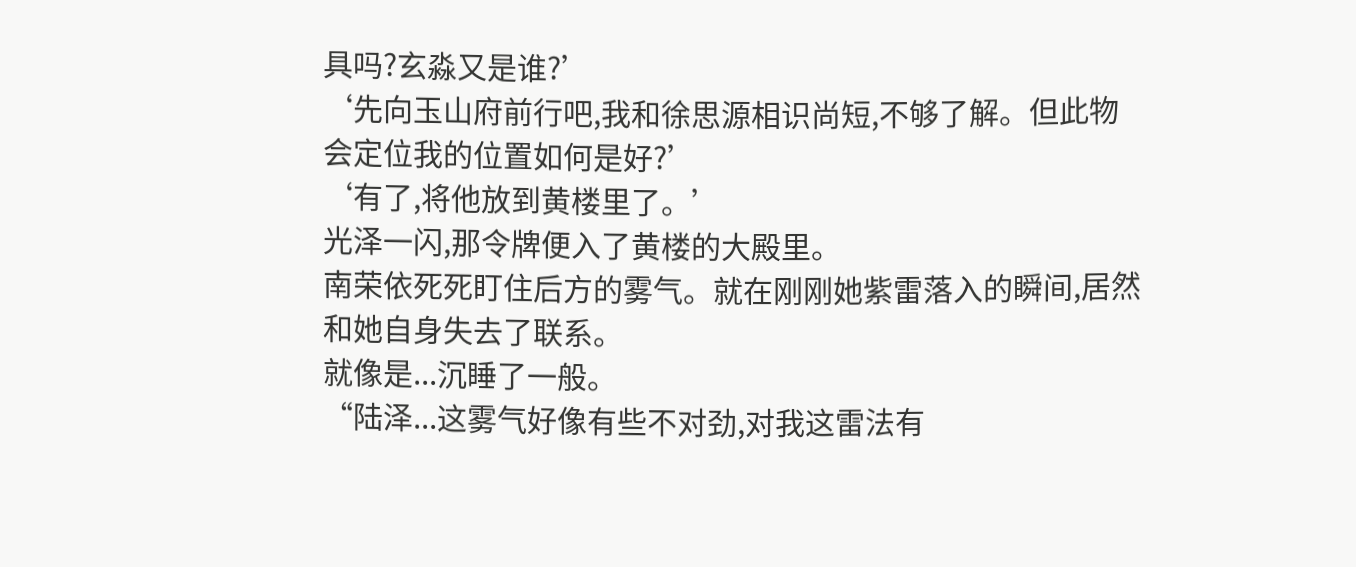具吗?玄淼又是谁?’
‘先向玉山府前行吧,我和徐思源相识尚短,不够了解。但此物会定位我的位置如何是好?’
‘有了,将他放到黄楼里了。’
光泽一闪,那令牌便入了黄楼的大殿里。
南荣依死死盯住后方的雾气。就在刚刚她紫雷落入的瞬间,居然和她自身失去了联系。
就像是...沉睡了一般。
“陆泽...这雾气好像有些不对劲,对我这雷法有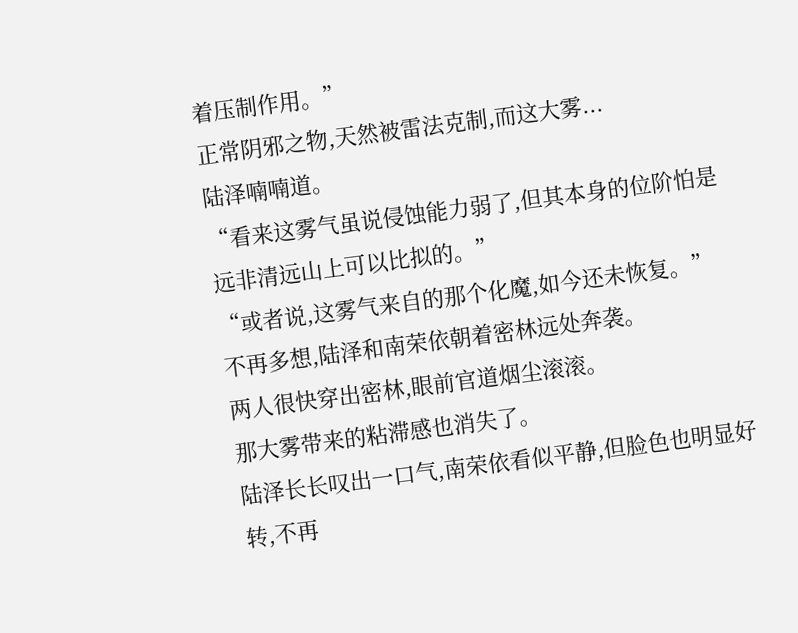着压制作用。”
正常阴邪之物,天然被雷法克制,而这大雾...
陆泽喃喃道。
“看来这雾气虽说侵蚀能力弱了,但其本身的位阶怕是远非清远山上可以比拟的。”
“或者说,这雾气来自的那个化魔,如今还未恢复。”
不再多想,陆泽和南荣依朝着密林远处奔袭。
两人很快穿出密林,眼前官道烟尘滚滚。
那大雾带来的粘滞感也消失了。
陆泽长长叹出一口气,南荣依看似平静,但脸色也明显好转,不再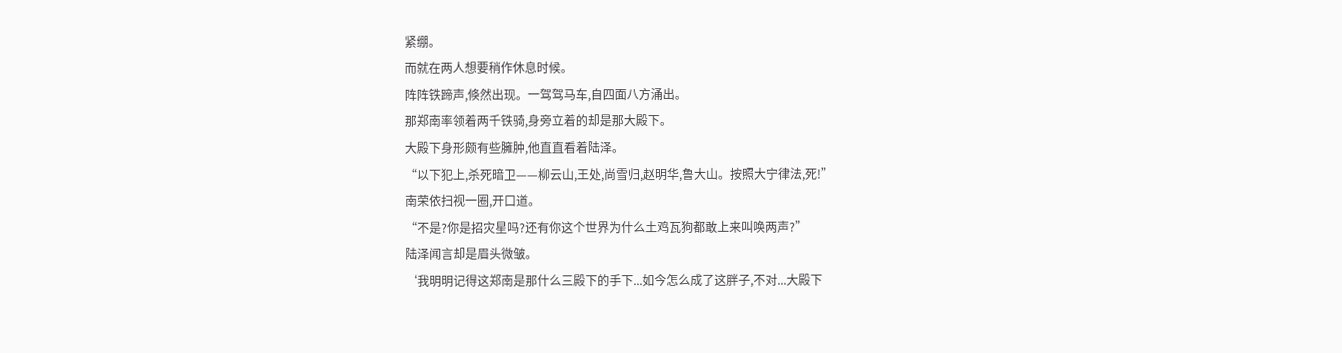紧绷。
而就在两人想要稍作休息时候。
阵阵铁蹄声,倏然出现。一驾驾马车,自四面八方涌出。
那郑南率领着两千铁骑,身旁立着的却是那大殿下。
大殿下身形颇有些臃肿,他直直看着陆泽。
“以下犯上,杀死暗卫——柳云山,王处,尚雪归,赵明华,鲁大山。按照大宁律法,死!”
南荣依扫视一圈,开口道。
“不是?你是招灾星吗?还有你这个世界为什么土鸡瓦狗都敢上来叫唤两声?”
陆泽闻言却是眉头微皱。
‘我明明记得这郑南是那什么三殿下的手下...如今怎么成了这胖子,不对...大殿下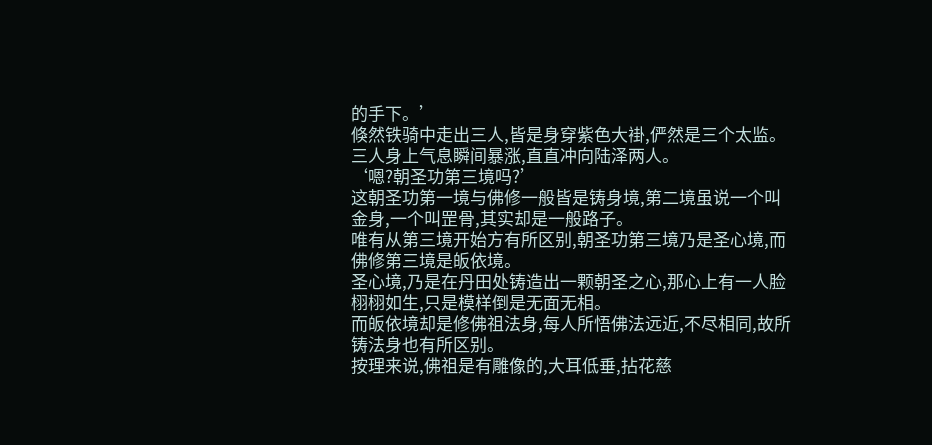的手下。’
倏然铁骑中走出三人,皆是身穿紫色大褂,俨然是三个太监。
三人身上气息瞬间暴涨,直直冲向陆泽两人。
‘嗯?朝圣功第三境吗?’
这朝圣功第一境与佛修一般皆是铸身境,第二境虽说一个叫金身,一个叫罡骨,其实却是一般路子。
唯有从第三境开始方有所区别,朝圣功第三境乃是圣心境,而佛修第三境是皈依境。
圣心境,乃是在丹田处铸造出一颗朝圣之心,那心上有一人脸栩栩如生,只是模样倒是无面无相。
而皈依境却是修佛祖法身,每人所悟佛法远近,不尽相同,故所铸法身也有所区别。
按理来说,佛祖是有雕像的,大耳低垂,拈花慈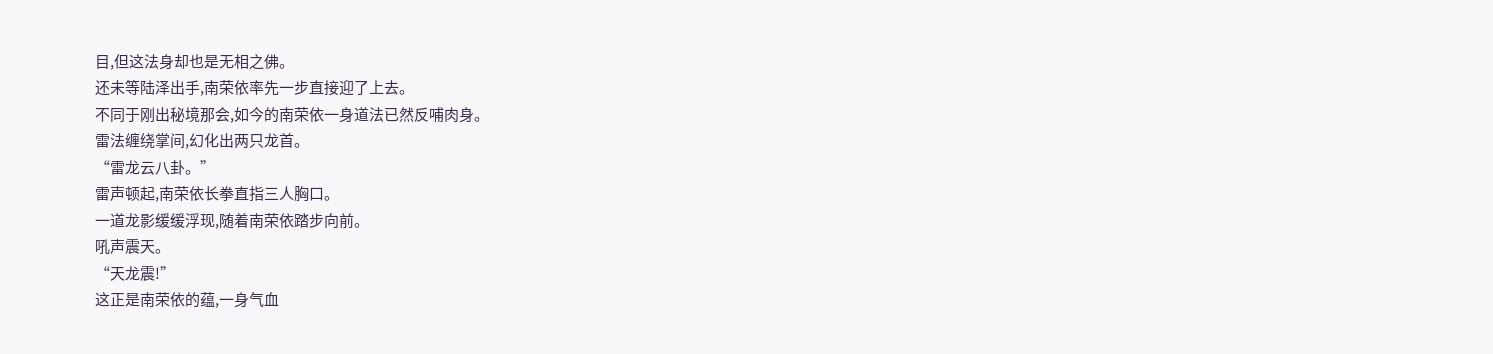目,但这法身却也是无相之佛。
还未等陆泽出手,南荣依率先一步直接迎了上去。
不同于刚出秘境那会,如今的南荣依一身道法已然反哺肉身。
雷法缠绕掌间,幻化出两只龙首。
“雷龙云八卦。”
雷声顿起,南荣依长拳直指三人胸口。
一道龙影缓缓浮现,随着南荣依踏步向前。
吼声震天。
“天龙震!”
这正是南荣依的蕴,一身气血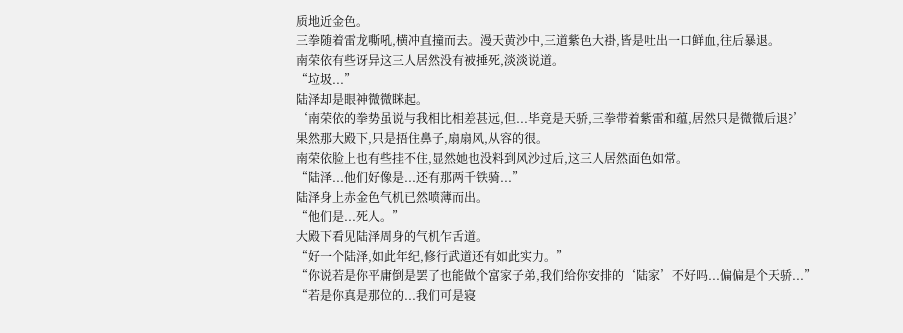质地近金色。
三拳随着雷龙嘶吼,横冲直撞而去。漫天黄沙中,三道紫色大褂,皆是吐出一口鲜血,往后暴退。
南荣依有些讶异这三人居然没有被捶死,淡淡说道。
“垃圾...”
陆泽却是眼神微微眯起。
‘南荣依的拳势虽说与我相比相差甚远,但...毕竟是天骄,三拳带着紫雷和蕴,居然只是微微后退?’
果然那大殿下,只是捂住鼻子,扇扇风,从容的很。
南荣依脸上也有些挂不住,显然她也没料到风沙过后,这三人居然面色如常。
“陆泽...他们好像是...还有那两千铁骑...”
陆泽身上赤金色气机已然喷薄而出。
“他们是...死人。”
大殿下看见陆泽周身的气机乍舌道。
“好一个陆泽,如此年纪,修行武道还有如此实力。”
“你说若是你平庸倒是罢了也能做个富家子弟,我们给你安排的‘陆家’不好吗...偏偏是个天骄...”
“若是你真是那位的...我们可是寝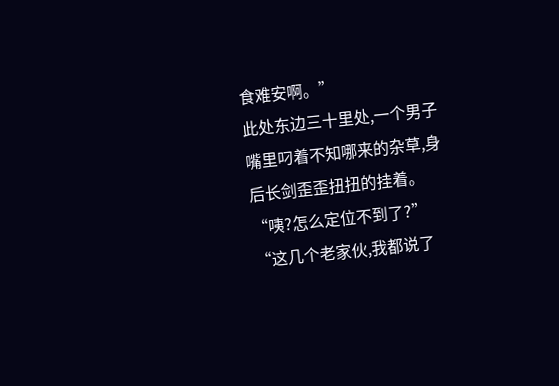食难安啊。”
此处东边三十里处,一个男子嘴里叼着不知哪来的杂草,身后长剑歪歪扭扭的挂着。
“咦?怎么定位不到了?”
“这几个老家伙,我都说了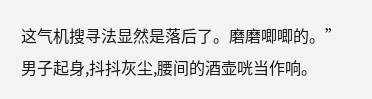这气机搜寻法显然是落后了。磨磨唧唧的。”
男子起身,抖抖灰尘,腰间的酒壶咣当作响。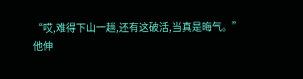“哎,难得下山一趟,还有这破活,当真是晦气。”
他伸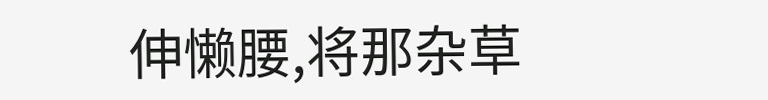伸懒腰,将那杂草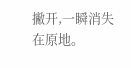撇开,一瞬消失在原地。